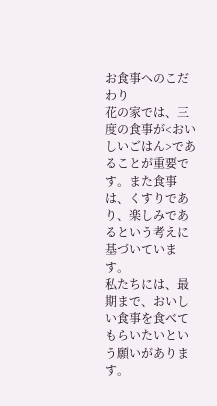お食事へのこだわり
花の家では、三度の食事が<おいしいごはん>であることが重要です。また食事は、くすりであ
り、楽しみであるという考えに基づいています。
私たちには、最期まで、おいしい食事を食べてもらいたいという願いがあります。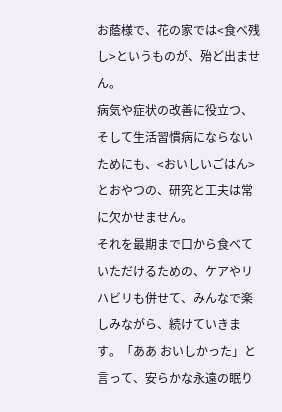お蔭様で、花の家では<食べ残し>というものが、殆ど出ません。
病気や症状の改善に役立つ、そして生活習慣病にならない
ためにも、<おいしいごはん>とおやつの、研究と工夫は常に欠かせません。
それを最期まで口から食べていただけるための、ケアやリハビリも併せて、みんなで楽しみながら、続けていきます。「ああ おいしかった」と言って、安らかな永遠の眠り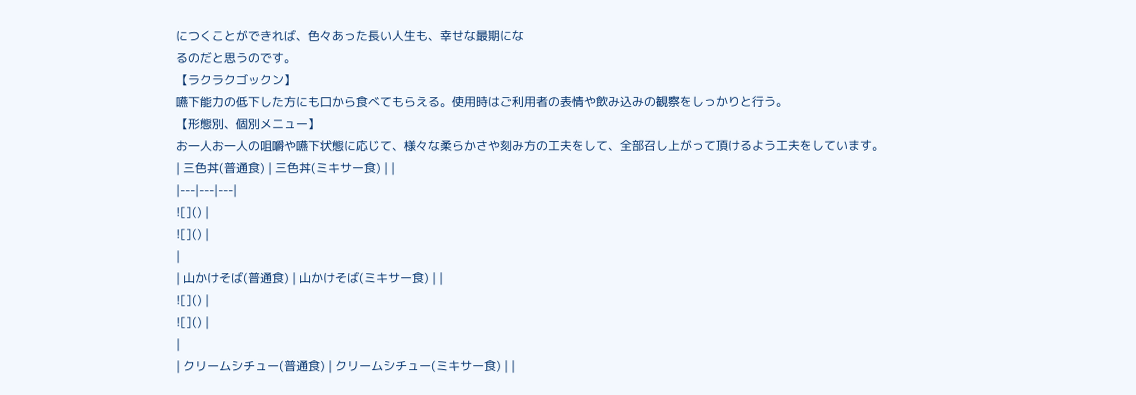につくことができれば、色々あった長い人生も、幸せな最期にな
るのだと思うのです。
【ラクラクゴックン】
嚥下能力の低下した方にも口から食べてもらえる。使用時はご利用者の表情や飲み込みの観察をしっかりと行う。
【形態別、個別メニュー】
お一人お一人の咀嚼や嚥下状態に応じて、様々な柔らかさや刻み方の工夫をして、全部召し上がって頂けるよう工夫をしています。
| 三色丼(普通食) | 三色丼(ミキサー食) | |
|---|---|---|
![]() |
![]() |
|
| 山かけそば(普通食) | 山かけそば(ミキサー食) | |
![]() |
![]() |
|
| クリームシチュー(普通食) | クリームシチュー(ミキサー食) | |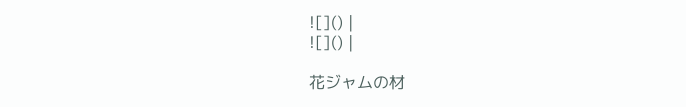![]() |
![]() |

花ジャムの材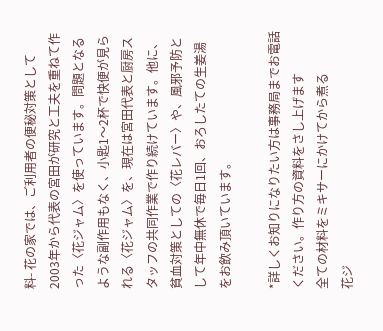料- 花の家では、ご利用者の便秘対策として2003年から代表の宮田が研究と工夫を重ねて作った〈花ジャム〉を使っています。問題となるような副作用もなく、小匙1〜2杯で快便が見られる〈花ジャム〉を、現在は宮田代表と厨房スタッフの共同作業で作り続けています。他に、貧血対策としての〈花レバー〉や、風邪予防として年中無休で毎日1回、おろしたての生姜湯をお飲み頂いています。

*詳しくお知りになりたい方は事務局までお電話ください。作り方の資料をさし上げます
全ての材料をミキサーにかけてから煮る
花ジ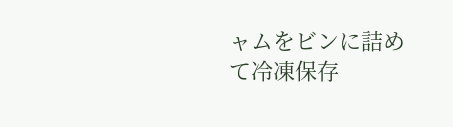ャムをビンに詰めて冷凍保存